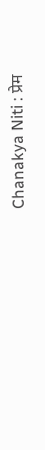Chanakya Niti : प्रेम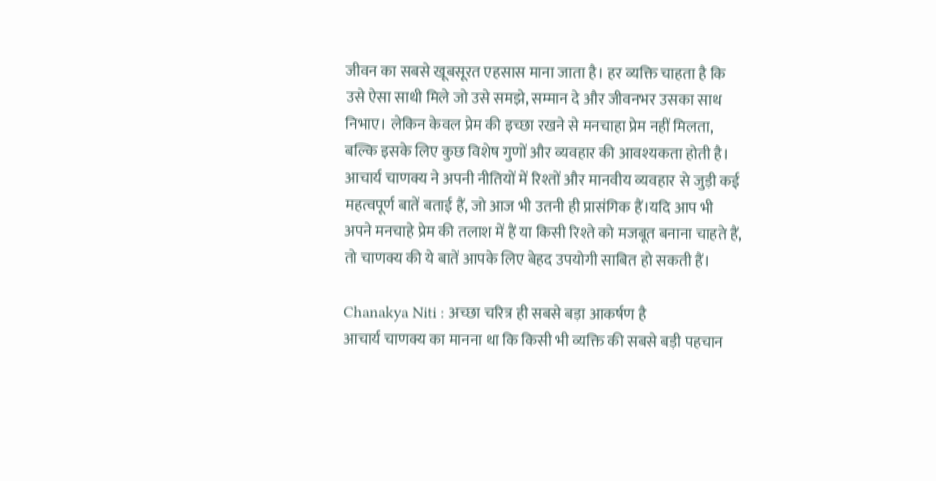जीवन का सबसे खूबसूरत एहसास माना जाता है। हर व्यक्ति चाहता है कि उसे ऐसा साथी मिले जो उसे समझे, सम्मान दे और जीवनभर उसका साथ निभाए। लेकिन केवल प्रेम की इच्छा रखने से मनचाहा प्रेम नहीं मिलता, बल्कि इसके लिए कुछ विशेष गुणों और व्यवहार की आवश्यकता होती है। आचार्य चाणक्य ने अपनी नीतियों में रिश्तों और मानवीय व्यवहार से जुड़ी कई महत्वपूर्ण बातें बताई हैं, जो आज भी उतनी ही प्रासंगिक हैं।यदि आप भी अपने मनचाहे प्रेम की तलाश में हैं या किसी रिश्ते को मजबूत बनाना चाहते हैं, तो चाणक्य की ये बातें आपके लिए बेहद उपयोगी साबित हो सकती हैं।

Chanakya Niti : अच्छा चरित्र ही सबसे बड़ा आकर्षण है
आचार्य चाणक्य का मानना था कि किसी भी व्यक्ति की सबसे बड़ी पहचान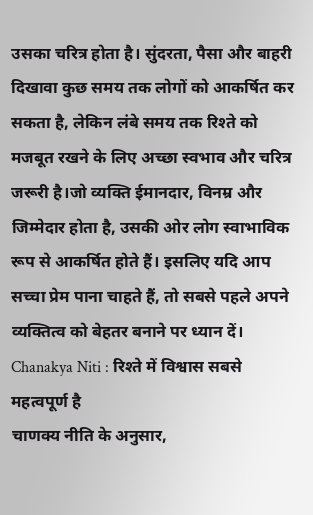उसका चरित्र होता है। सुंदरता, पैसा और बाहरी दिखावा कुछ समय तक लोगों को आकर्षित कर सकता है, लेकिन लंबे समय तक रिश्ते को मजबूत रखने के लिए अच्छा स्वभाव और चरित्र जरूरी है।जो व्यक्ति ईमानदार, विनम्र और जिम्मेदार होता है, उसकी ओर लोग स्वाभाविक रूप से आकर्षित होते हैं। इसलिए यदि आप सच्चा प्रेम पाना चाहते हैं, तो सबसे पहले अपने व्यक्तित्व को बेहतर बनाने पर ध्यान दें।
Chanakya Niti : रिश्ते में विश्वास सबसे महत्वपूर्ण है
चाणक्य नीति के अनुसार,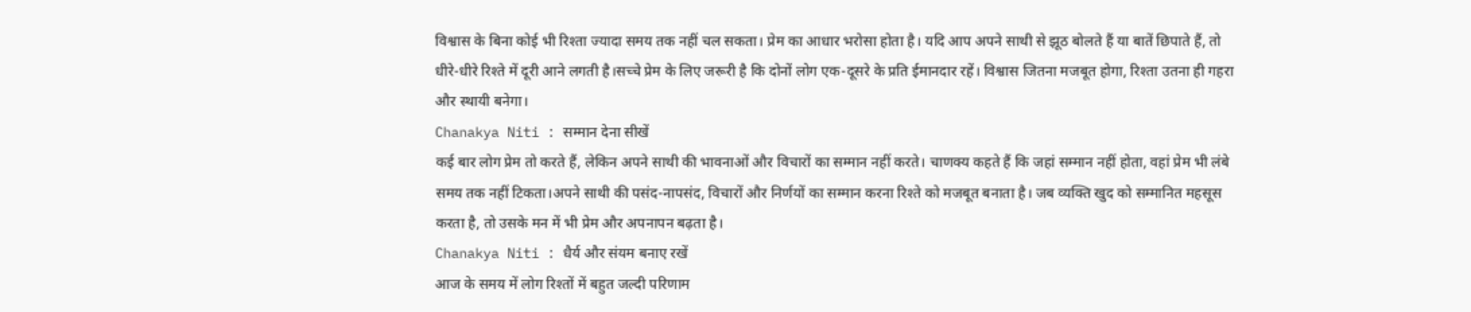विश्वास के बिना कोई भी रिश्ता ज्यादा समय तक नहीं चल सकता। प्रेम का आधार भरोसा होता है। यदि आप अपने साथी से झूठ बोलते हैं या बातें छिपाते हैं, तो धीरे-धीरे रिश्ते में दूरी आने लगती है।सच्चे प्रेम के लिए जरूरी है कि दोनों लोग एक-दूसरे के प्रति ईमानदार रहें। विश्वास जितना मजबूत होगा, रिश्ता उतना ही गहरा और स्थायी बनेगा।
Chanakya Niti : सम्मान देना सीखें
कई बार लोग प्रेम तो करते हैं, लेकिन अपने साथी की भावनाओं और विचारों का सम्मान नहीं करते। चाणक्य कहते हैं कि जहां सम्मान नहीं होता, वहां प्रेम भी लंबे समय तक नहीं टिकता।अपने साथी की पसंद-नापसंद, विचारों और निर्णयों का सम्मान करना रिश्ते को मजबूत बनाता है। जब व्यक्ति खुद को सम्मानित महसूस करता है, तो उसके मन में भी प्रेम और अपनापन बढ़ता है।
Chanakya Niti : धैर्य और संयम बनाए रखें
आज के समय में लोग रिश्तों में बहुत जल्दी परिणाम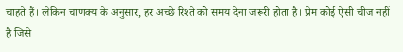चाहते हैं। लेकिन चाणक्य के अनुसार, हर अच्छे रिश्ते को समय देना जरूरी होता है। प्रेम कोई ऐसी चीज नहीं है जिसे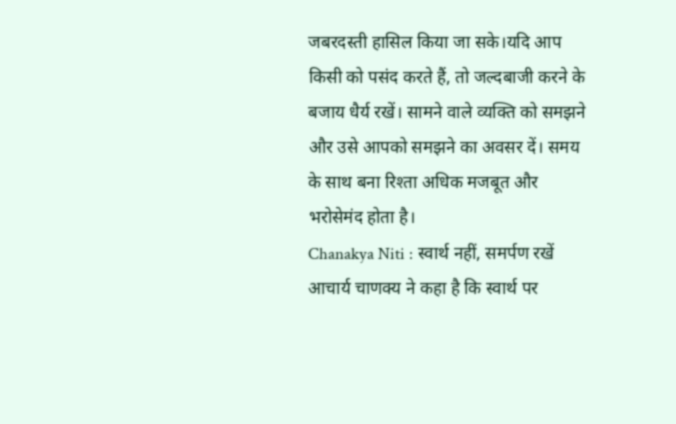जबरदस्ती हासिल किया जा सके।यदि आप किसी को पसंद करते हैं, तो जल्दबाजी करने के बजाय धैर्य रखें। सामने वाले व्यक्ति को समझने और उसे आपको समझने का अवसर दें। समय के साथ बना रिश्ता अधिक मजबूत और भरोसेमंद होता है।
Chanakya Niti : स्वार्थ नहीं, समर्पण रखें
आचार्य चाणक्य ने कहा है कि स्वार्थ पर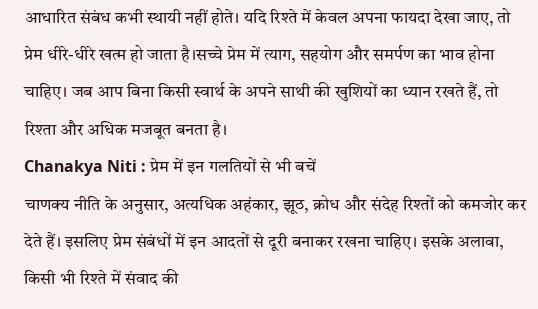आधारित संबंध कभी स्थायी नहीं होते। यदि रिश्ते में केवल अपना फायदा देखा जाए, तो प्रेम धीरे-धीरे खत्म हो जाता है।सच्चे प्रेम में त्याग, सहयोग और समर्पण का भाव होना चाहिए। जब आप बिना किसी स्वार्थ के अपने साथी की खुशियों का ध्यान रखते हैं, तो रिश्ता और अधिक मजबूत बनता है।
Chanakya Niti : प्रेम में इन गलतियों से भी बचें
चाणक्य नीति के अनुसार, अत्यधिक अहंकार, झूठ, क्रोध और संदेह रिश्तों को कमजोर कर देते हैं। इसलिए प्रेम संबंधों में इन आदतों से दूरी बनाकर रखना चाहिए। इसके अलावा, किसी भी रिश्ते में संवाद की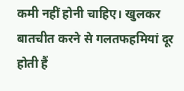कमी नहीं होनी चाहिए। खुलकर बातचीत करने से गलतफहमियां दूर होती हैं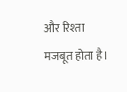और रिश्ता मजबूत होता है।